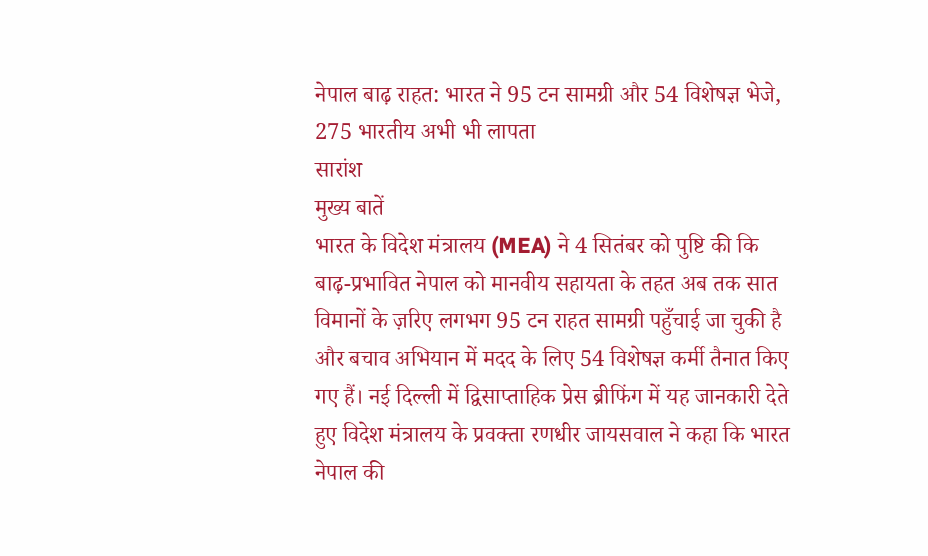नेपाल बाढ़ राहत: भारत ने 95 टन सामग्री और 54 विशेषज्ञ भेजे, 275 भारतीय अभी भी लापता
सारांश
मुख्य बातें
भारत के विदेश मंत्रालय (MEA) ने 4 सितंबर को पुष्टि की कि बाढ़-प्रभावित नेपाल को मानवीय सहायता के तहत अब तक सात विमानों के ज़रिए लगभग 95 टन राहत सामग्री पहुँचाई जा चुकी है और बचाव अभियान में मदद के लिए 54 विशेषज्ञ कर्मी तैनात किए गए हैं। नई दिल्ली में द्विसाप्ताहिक प्रेस ब्रीफिंग में यह जानकारी देते हुए विदेश मंत्रालय के प्रवक्ता रणधीर जायसवाल ने कहा कि भारत नेपाल की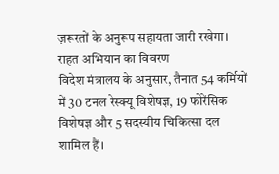ज़रूरतों के अनुरूप सहायता जारी रखेगा।
राहत अभियान का विवरण
विदेश मंत्रालय के अनुसार, तैनात 54 कर्मियों में 30 टनल रेस्क्यू विशेषज्ञ, 19 फोरेंसिक विशेषज्ञ और 5 सदस्यीय चिकित्सा दल शामिल हैं।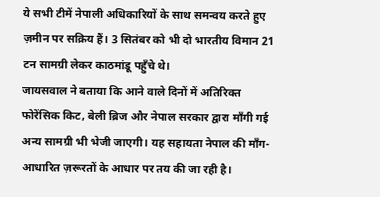ये सभी टीमें नेपाली अधिकारियों के साथ समन्वय करते हुए ज़मीन पर सक्रिय हैं। 3 सितंबर को भी दो भारतीय विमान 21 टन सामग्री लेकर काठमांडू पहुँचे थे।
जायसवाल ने बताया कि आने वाले दिनों में अतिरिक्त फोरेंसिक किट, बेली ब्रिज और नेपाल सरकार द्वारा माँगी गई अन्य सामग्री भी भेजी जाएगी। यह सहायता नेपाल की माँग-आधारित ज़रूरतों के आधार पर तय की जा रही है।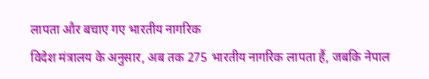लापता और बचाए गए भारतीय नागरिक
विदेश मंत्रालय के अनुसार, अब तक 275 भारतीय नागरिक लापता हैं, जबकि नेपाल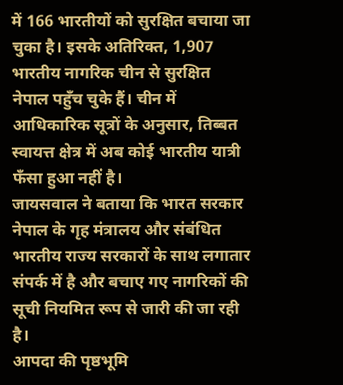में 166 भारतीयों को सुरक्षित बचाया जा चुका है। इसके अतिरिक्त, 1,907 भारतीय नागरिक चीन से सुरक्षित नेपाल पहुँच चुके हैं। चीन में आधिकारिक सूत्रों के अनुसार, तिब्बत स्वायत्त क्षेत्र में अब कोई भारतीय यात्री फँसा हुआ नहीं है।
जायसवाल ने बताया कि भारत सरकार नेपाल के गृह मंत्रालय और संबंधित भारतीय राज्य सरकारों के साथ लगातार संपर्क में है और बचाए गए नागरिकों की सूची नियमित रूप से जारी की जा रही है।
आपदा की पृष्ठभूमि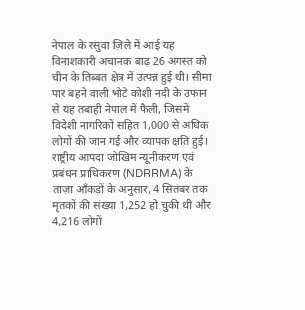नेपाल के रसुवा ज़िले में आई यह विनाशकारी अचानक बाढ़ 26 अगस्त को चीन के तिब्बत क्षेत्र में उत्पन्न हुई थी। सीमा पार बहने वाली भोटे कोशी नदी के उफान से यह तबाही नेपाल में फैली, जिसमें विदेशी नागरिकों सहित 1,000 से अधिक लोगों की जान गई और व्यापक क्षति हुई।
राष्ट्रीय आपदा जोखिम न्यूनीकरण एवं प्रबंधन प्राधिकरण (NDRRMA) के ताज़ा आँकड़ों के अनुसार, 4 सितंबर तक मृतकों की संख्या 1,252 हो चुकी थी और 4,216 लोगों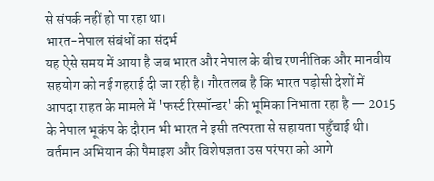से संपर्क नहीं हो पा रहा था।
भारत-नेपाल संबंधों का संदर्भ
यह ऐसे समय में आया है जब भारत और नेपाल के बीच रणनीतिक और मानवीय सहयोग को नई गहराई दी जा रही है। गौरतलब है कि भारत पड़ोसी देशों में आपदा राहत के मामले में 'फर्स्ट रिस्पॉन्डर' की भूमिका निभाता रहा है — 2015 के नेपाल भूकंप के दौरान भी भारत ने इसी तत्परता से सहायता पहुँचाई थी। वर्तमान अभियान की पैमाइश और विशेषज्ञता उस परंपरा को आगे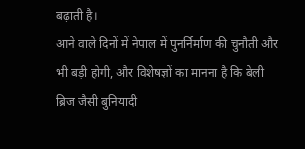बढ़ाती है।
आने वाले दिनों में नेपाल में पुनर्निर्माण की चुनौती और भी बड़ी होगी, और विशेषज्ञों का मानना है कि बेली ब्रिज जैसी बुनियादी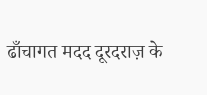ढाँचागत मदद दूरदराज़ के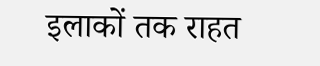इलाकों तक राहत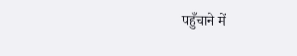पहुँचाने में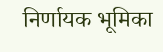निर्णायक भूमिका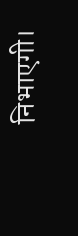निभाएगी।